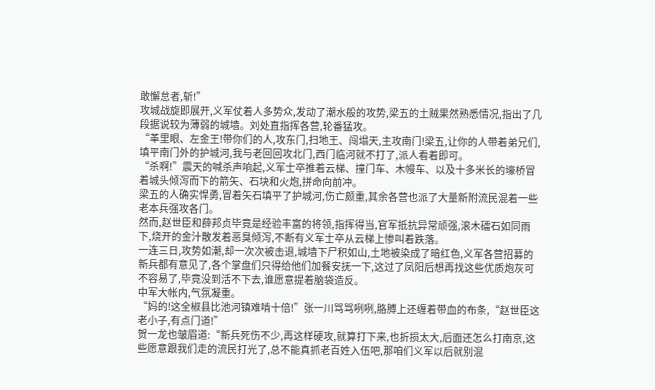敢懈怠者,斩!”
攻城战旋即展开,义军仗着人多势众,发动了潮水般的攻势,梁五的土贼果然熟悉情况,指出了几段据说较为薄弱的城墙。刘处直指挥各营,轮番猛攻。
“革里眼、左金王!带你们的人,攻东门,扫地王、闯塌天,主攻南门!梁五,让你的人带着弟兄们,填平南门外的护城河,我与老回回攻北门,西门临河就不打了,派人看着即可。
“杀啊!”震天的喊杀声响起,义军士卒推着云梯、撞门车、木幔车、以及十多米长的壕桥冒着城头倾泻而下的箭矢、石块和火炮,拼命向前冲。
梁五的人确实悍勇,冒着矢石填平了护城河,伤亡颇重,其余各营也派了大量新附流民混着一些老本兵强攻各门。
然而,赵世臣和薛邦贞毕竟是经验丰富的将领,指挥得当,官军抵抗异常顽强,滚木礌石如同雨下,烧开的金汁散发着恶臭倾泻,不断有义军士卒从云梯上惨叫着跌落。
一连三日,攻势如潮,却一次次被击退,城墙下尸积如山,土地被染成了暗红色,义军各营招募的新兵都有意见了,各个掌盘们只得给他们加餐安抚一下,这过了凤阳后想再找这些优质炮灰可不容易了,毕竟没到活不下去,谁愿意提着脑袋造反。
中军大帐内,气氛凝重。
“妈的!这全椒县比池河镇难啃十倍!”张一川骂骂咧咧,胳膊上还缠着带血的布条,“赵世臣这老小子,有点门道!”
贺一龙也皱眉道:“新兵死伤不少,再这样硬攻,就算打下来,也折损太大,后面还怎么打南京,这些愿意跟我们走的流民打光了,总不能真抓老百姓入伍吧,那咱们义军以后就别混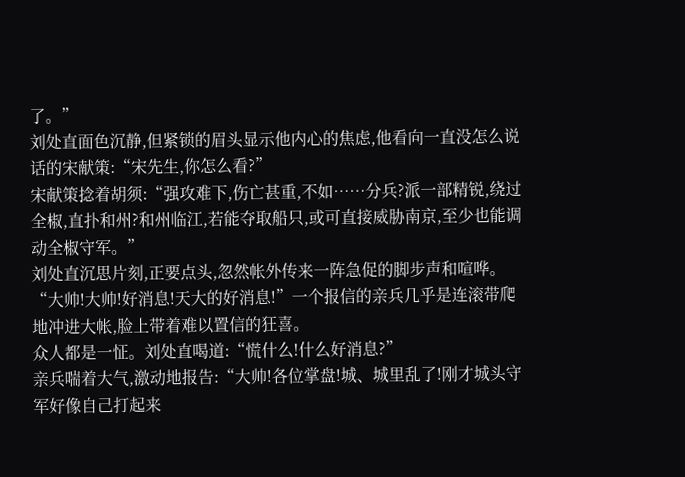了。”
刘处直面色沉静,但紧锁的眉头显示他内心的焦虑,他看向一直没怎么说话的宋献策:“宋先生,你怎么看?”
宋献策捻着胡须:“强攻难下,伤亡甚重,不如……分兵?派一部精锐,绕过全椒,直扑和州?和州临江,若能夺取船只,或可直接威胁南京,至少也能调动全椒守军。”
刘处直沉思片刻,正要点头,忽然帐外传来一阵急促的脚步声和喧哗。
“大帅!大帅!好消息!天大的好消息!”一个报信的亲兵几乎是连滚带爬地冲进大帐,脸上带着难以置信的狂喜。
众人都是一怔。刘处直喝道:“慌什么!什么好消息?”
亲兵喘着大气,激动地报告:“大帅!各位掌盘!城、城里乱了!刚才城头守军好像自己打起来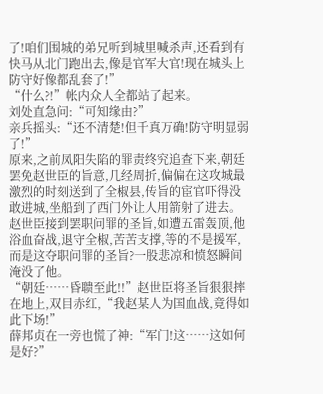了!咱们围城的弟兄听到城里喊杀声,还看到有快马从北门跑出去,像是官军大官!现在城头上防守好像都乱套了!”
“什么?!”帐内众人全都站了起来。
刘处直急问:“可知缘由?”
亲兵摇头:“还不清楚!但千真万确!防守明显弱了!”
原来,之前凤阳失陷的罪责终究追查下来,朝廷罢免赵世臣的旨意,几经周折,偏偏在这攻城最激烈的时刻送到了全椒县,传旨的宦官吓得没敢进城,坐船到了西门外让人用箭射了进去。
赵世臣接到罢职问罪的圣旨,如遭五雷轰顶,他浴血奋战,退守全椒,苦苦支撑,等的不是援军,而是这夺职问罪的圣旨?一股悲凉和愤怒瞬间淹没了他。
“朝廷……昏聩至此!!”赵世臣将圣旨狠狠摔在地上,双目赤红,“我赵某人为国血战,竟得如此下场!”
薛邦贞在一旁也慌了神:“军门!这……这如何是好?”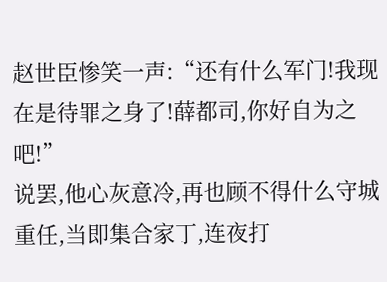赵世臣惨笑一声:“还有什么军门!我现在是待罪之身了!薛都司,你好自为之吧!”
说罢,他心灰意冷,再也顾不得什么守城重任,当即集合家丁,连夜打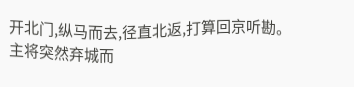开北门,纵马而去,径直北返,打算回京听勘。
主将突然弃城而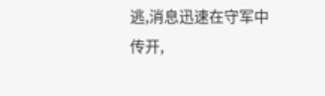逃,消息迅速在守军中传开,